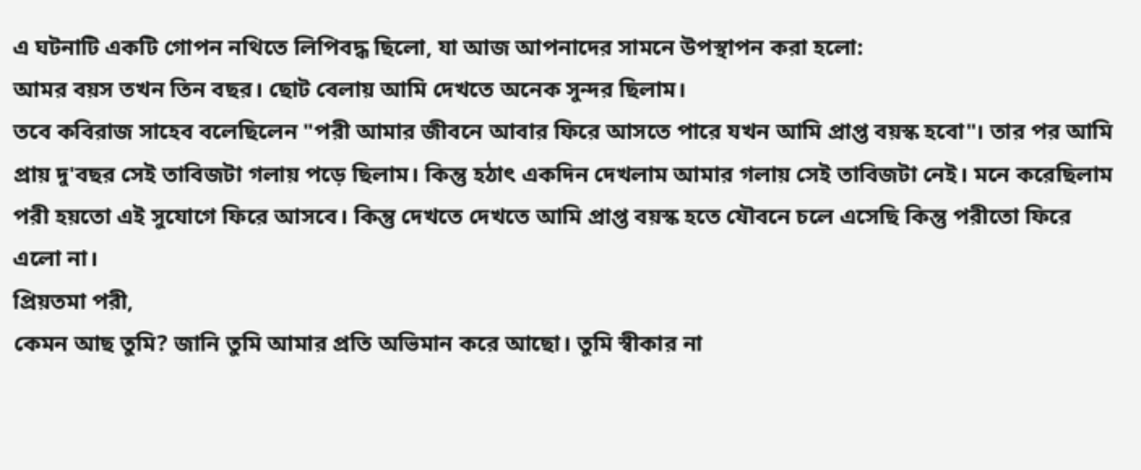এ ঘটনাটি একটি গোপন নথিতে লিপিবদ্ধ ছিলো, যা আজ আপনাদের সামনে উপস্থাপন করা হলো:
আমর বয়স তখন তিন বছর। ছোট বেলায় আমি দেখতে অনেক সুন্দর ছিলাম।
তবে কবিরাজ সাহেব বলেছিলেন "পরী আমার জীবনে আবার ফিরে আসতে পারে যখন আমি প্রাপ্ত বয়স্ক হবো"। তার পর আমি প্রায় দু'বছর সেই তাবিজটা গলায় পড়ে ছিলাম। কিন্তু হঠাৎ একদিন দেখলাম আমার গলায় সেই তাবিজটা নেই। মনে করেছিলাম পরী হয়তো এই সুযোগে ফিরে আসবে। কিন্তু দেখতে দেখতে আমি প্রাপ্ত বয়স্ক হতে যৌবনে চলে এসেছি কিন্তু পরীতো ফিরে এলো না।
প্রিয়তমা পরী,
কেমন আছ তুমি? জানি তুমি আমার প্রতি অভিমান করে আছো। তুমি স্বীকার না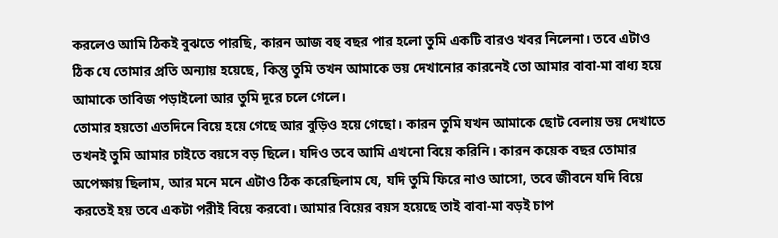করলেও আমি ঠিকই বুঝতে পারছি, কারন আজ বহু বছর পার হলো তুমি একটি বারও খবর নিলেনা। তবে এটাও ঠিক যে তোমার প্রতি অন্যায় হয়েছে, কিন্তু তুমি তখন আমাকে ভয় দেখানোর কারনেই তো আমার বাবা-মা বাধ্য হয়ে আমাকে তাবিজ পড়াইলো আর তুমি দূরে চলে গেলে।
তোমার হয়তো এতদিনে বিয়ে হয়ে গেছে আর বুড়িও হয়ে গেছো। কারন তুমি যখন আমাকে ছোট বেলায় ভয় দেখাতে তখনই তুমি আমার চাইতে বয়সে বড় ছিলে। যদিও তবে আমি এখনো বিয়ে করিনি। কারন কয়েক বছর তোমার অপেক্ষায় ছিলাম, আর মনে মনে এটাও ঠিক করেছিলাম যে, যদি তুমি ফিরে নাও আসো, তবে জীবনে যদি বিয়ে করতেই হয় তবে একটা পরীই বিয়ে করবো। আমার বিয়ের বয়স হয়েছে তাই বাবা-মা বড়ই চাপ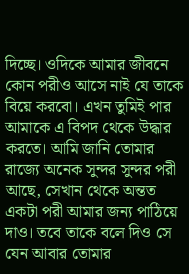দিচ্ছে। ওদিকে আমার জীবনে কোন পরীও আসে নাই যে তাকে বিয়ে করবো। এখন তুমিই পার আমাকে এ বিপদ থেকে উদ্ধার করতে। আমি জানি তোমার রাজ্যে অনেক সুন্দর সুন্দর পরী আছে, সেখান থেকে অন্তত একটা পরী আমার জন্য পাঠিয়ে দাও। তবে তাকে বলে দিও সে যেন আবার তোমার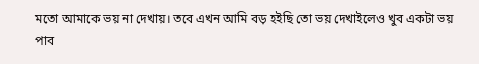মতো আমাকে ভয় না দেখায়। তবে এখন আমি বড় হইছি তো ভয় দেখাইলেও খুব একটা ভয় পাব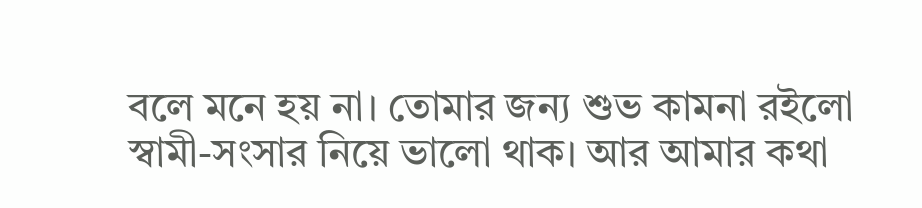বলে মনে হয় না। তোমার জন্য শুভ কামনা রইলো স্বামী-সংসার নিয়ে ভালো থাক। আর আমার কথা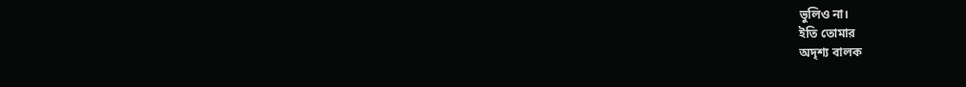ভুলিও না।
ইতি তোমার
অদৃশ্য বালক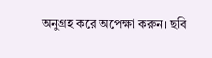অনুগ্রহ করে অপেক্ষা করুন। ছবি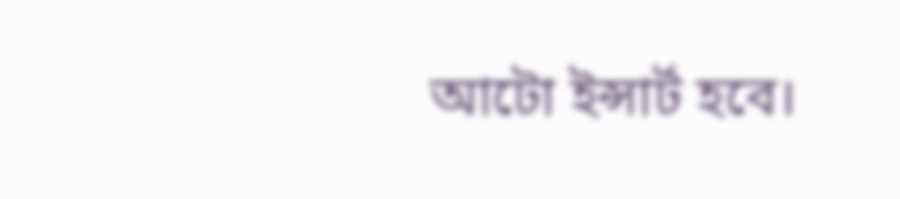আটো ইন্সার্ট হবে।